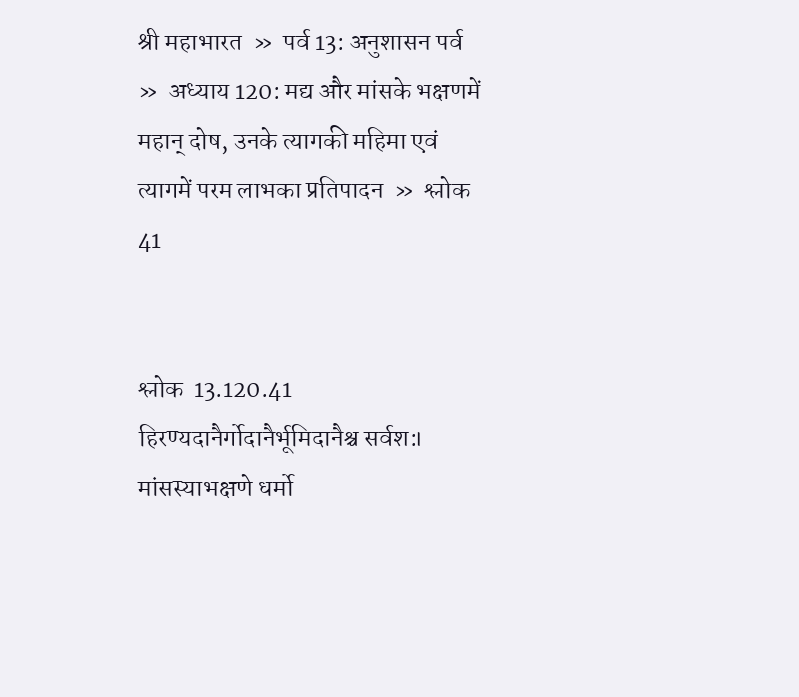श्री महाभारत  »  पर्व 13: अनुशासन पर्व  »  अध्याय 120: मद्य और मांसके भक्षणमें महान् दोष, उनके त्यागकी महिमा एवं त्यागमें परम लाभका प्रतिपादन  »  श्लोक 41


श्लोक  13.120.41
हिरण्यदानैर्गोदानैर्भूमिदानैश्च सर्वश:।
मांसस्याभक्षणे धर्मो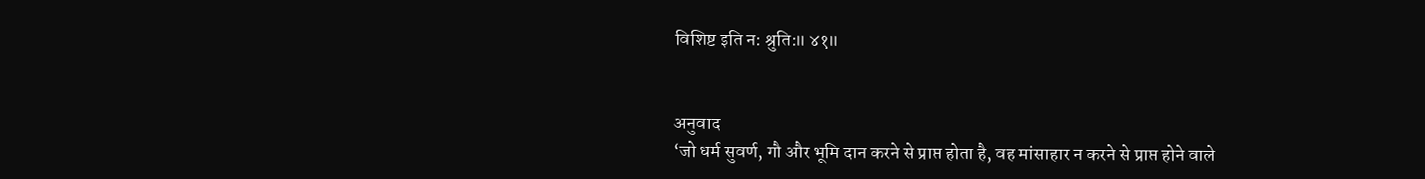विशिष्ट इति न: श्रुति:॥ ४१॥


अनुवाद
‘जो धर्म सुवर्ण, गौ और भूमि दान करने से प्राप्त होता है, वह मांसाहार न करने से प्राप्त होने वाले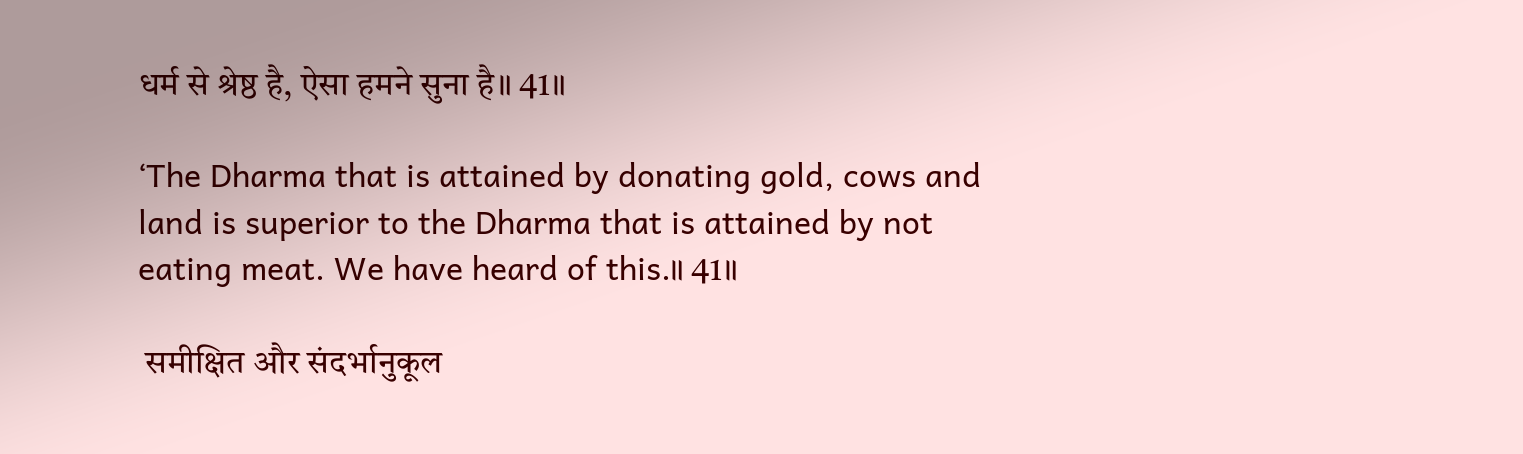धर्म से श्रेष्ठ है, ऐसा हमने सुना है॥ 41॥

‘The Dharma that is attained by donating gold, cows and land is superior to the Dharma that is attained by not eating meat. We have heard of this.॥ 41॥

 समीक्षित और संदर्भानुकूल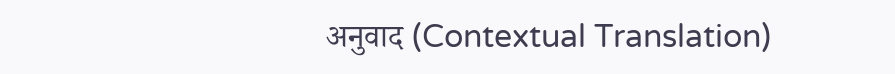अनुवाद (Contextual Translation)